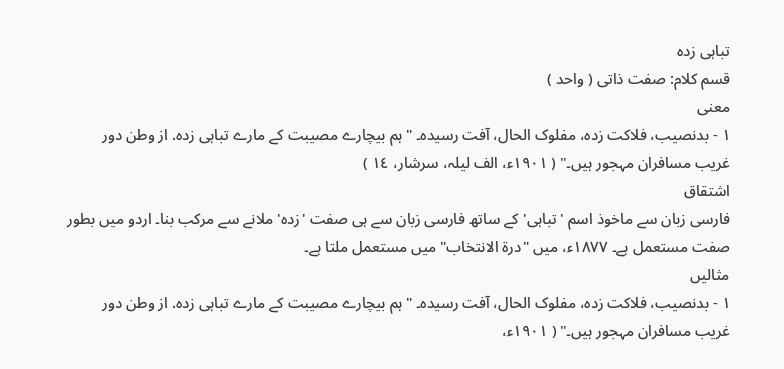تباہی زدہ
قسم کلام: صفت ذاتی ( واحد )
معنی
١ - بدنصیب، فلاکت زدہ، مفلوک الحال، آفت رسیدہ۔ "ہم بیچارے مصیبت کے مارے تباہی زدہ. از وطن دور غریب مسافران مہجور ہیں۔" ( ١٩٠١ء، الف لیلہ، سرشار، ١٤ )
اشتقاق
فارسی زبان سے ماخوذ اسم 'تباہی' کے ساتھ فارسی زبان سے ہی صفت 'زدہ' ملانے سے مرکب بنا۔ اردو میں بطور صفت مستعمل ہے۔ ١٨٧٧ء، میں "درۃ الانتخاب" میں مستعمل ملتا ہے۔
مثالیں
١ - بدنصیب، فلاکت زدہ، مفلوک الحال، آفت رسیدہ۔ "ہم بیچارے مصیبت کے مارے تباہی زدہ. از وطن دور غریب مسافران مہجور ہیں۔" ( ١٩٠١ء،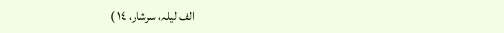الف لیلہ، سرشار، ١٤ )